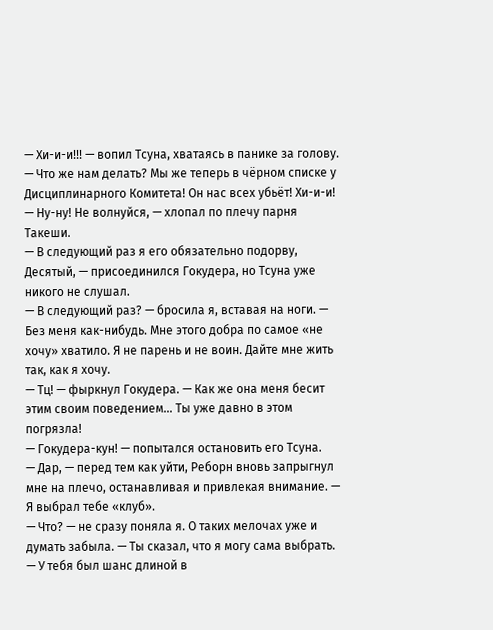— Хи-и-и!!! — вопил Тсуна, хватаясь в панике за голову. — Что же нам делать? Мы же теперь в чёрном списке у Дисциплинарного Комитета! Он нас всех убьёт! Хи-и-и!
— Ну-ну! Не волнуйся, — хлопал по плечу парня Такеши.
— В следующий раз я его обязательно подорву, Десятый, — присоединился Гокудера, но Тсуна уже никого не слушал.
— В следующий раз? — бросила я, вставая на ноги. — Без меня как-нибудь. Мне этого добра по самое «не хочу» хватило. Я не парень и не воин. Дайте мне жить так, как я хочу.
— Тц! — фыркнул Гокудера. — Как же она меня бесит этим своим поведением… Ты уже давно в этом погрязла!
— Гокудера-кун! — попытался остановить его Тсуна.
— Дар, — перед тем как уйти, Реборн вновь запрыгнул мне на плечо, останавливая и привлекая внимание. — Я выбрал тебе «клуб».
— Что? — не сразу поняла я. О таких мелочах уже и думать забыла. — Ты сказал, что я могу сама выбрать.
— У тебя был шанс длиной в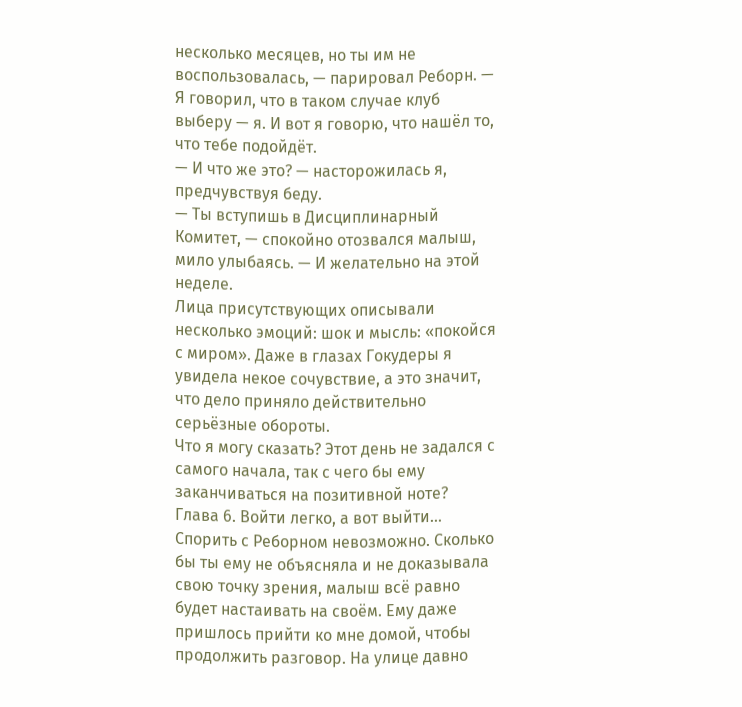несколько месяцев, но ты им не воспользовалась, — парировал Реборн. — Я говорил, что в таком случае клуб выберу — я. И вот я говорю, что нашёл то, что тебе подойдёт.
— И что же это? — насторожилась я, предчувствуя беду.
— Ты вступишь в Дисциплинарный Комитет, — спокойно отозвался малыш, мило улыбаясь. — И желательно на этой неделе.
Лица присутствующих описывали несколько эмоций: шок и мысль: «покойся с миром». Даже в глазах Гокудеры я увидела некое сочувствие, а это значит, что дело приняло действительно серьёзные обороты.
Что я могу сказать? Этот день не задался с самого начала, так с чего бы ему заканчиваться на позитивной ноте?
Глава 6. Войти легко, а вот выйти...
Спорить с Реборном невозможно. Сколько бы ты ему не объясняла и не доказывала свою точку зрения, малыш всё равно будет настаивать на своём. Ему даже пришлось прийти ко мне домой, чтобы продолжить разговор. На улице давно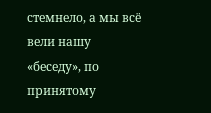стемнело, а мы всё вели нашу «беседу», по принятому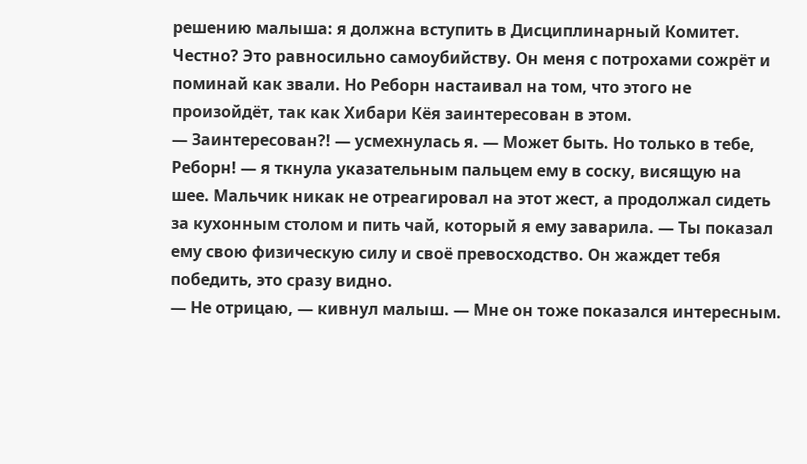решению малыша: я должна вступить в Дисциплинарный Комитет.
Честно? Это равносильно самоубийству. Он меня с потрохами сожрёт и поминай как звали. Но Реборн настаивал на том, что этого не произойдёт, так как Хибари Кёя заинтересован в этом.
— Заинтересован?! — усмехнулась я. — Может быть. Но только в тебе, Реборн! — я ткнула указательным пальцем ему в соску, висящую на шее. Мальчик никак не отреагировал на этот жест, а продолжал сидеть за кухонным столом и пить чай, который я ему заварила. — Ты показал ему свою физическую силу и своё превосходство. Он жаждет тебя победить, это сразу видно.
— Не отрицаю, — кивнул малыш. — Мне он тоже показался интересным.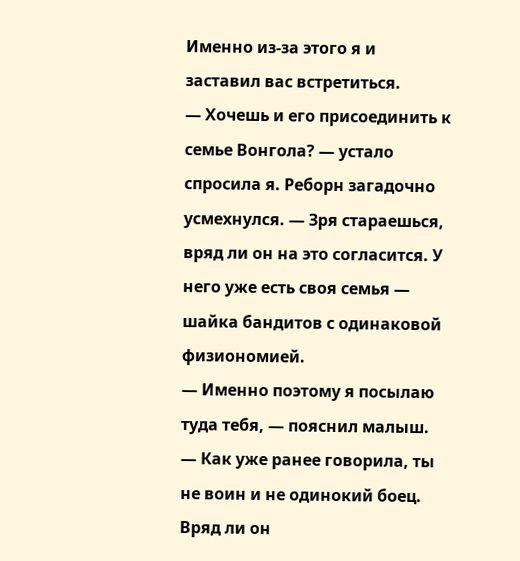Именно из-за этого я и заставил вас встретиться.
— Хочешь и его присоединить к семье Вонгола? — устало спросила я. Реборн загадочно усмехнулся. — Зря стараешься, вряд ли он на это согласится. У него уже есть своя семья — шайка бандитов с одинаковой физиономией.
— Именно поэтому я посылаю туда тебя, — пояснил малыш. — Как уже ранее говорила, ты не воин и не одинокий боец. Вряд ли он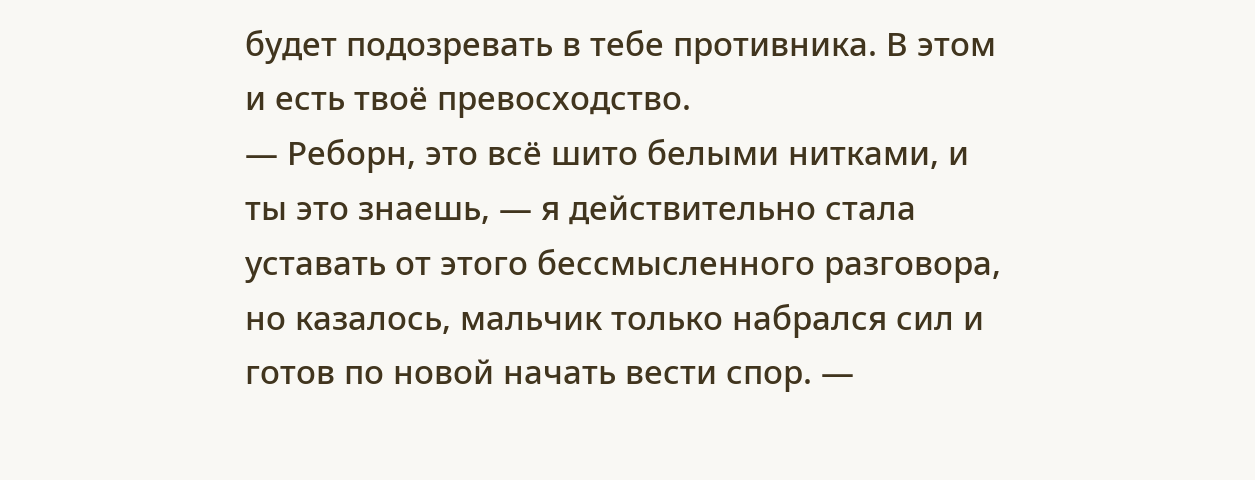будет подозревать в тебе противника. В этом и есть твоё превосходство.
— Реборн, это всё шито белыми нитками, и ты это знаешь, — я действительно стала уставать от этого бессмысленного разговора, но казалось, мальчик только набрался сил и готов по новой начать вести спор. —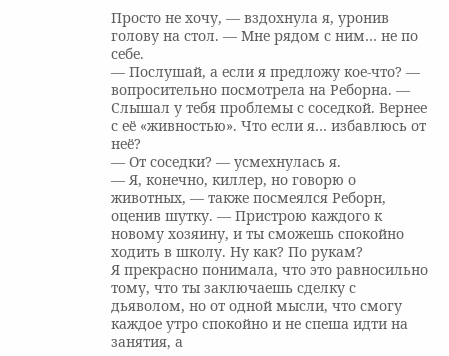Просто не хочу, — вздохнула я, уронив голову на стол. — Мне рядом с ним… не по себе.
— Послушай, а если я предложу кое-что? — вопросительно посмотрела на Реборна. — Слышал у тебя проблемы с соседкой. Вернее с её «живностью». Что если я… избавлюсь от неё?
— От соседки? — усмехнулась я.
— Я, конечно, киллер, но говорю о животных, — также посмеялся Реборн, оценив шутку. — Пристрою каждого к новому хозяину, и ты сможешь спокойно ходить в школу. Ну как? По рукам?
Я прекрасно понимала, что это равносильно тому, что ты заключаешь сделку с дьяволом, но от одной мысли, что смогу каждое утро спокойно и не спеша идти на занятия, а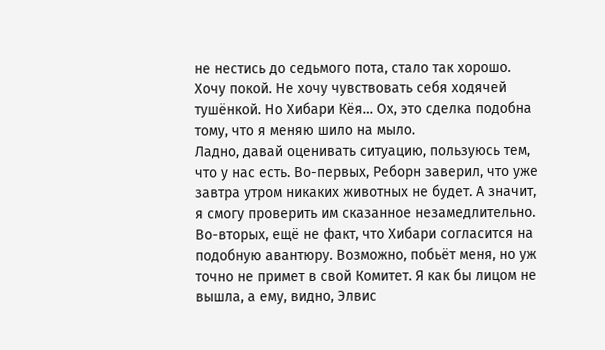не нестись до седьмого пота, стало так хорошо. Хочу покой. Не хочу чувствовать себя ходячей тушёнкой. Но Хибари Кёя… Ох, это сделка подобна тому, что я меняю шило на мыло.
Ладно, давай оценивать ситуацию, пользуюсь тем, что у нас есть. Во-первых, Реборн заверил, что уже завтра утром никаких животных не будет. А значит, я смогу проверить им сказанное незамедлительно. Во-вторых, ещё не факт, что Хибари согласится на подобную авантюру. Возможно, побьёт меня, но уж точно не примет в свой Комитет. Я как бы лицом не вышла, а ему, видно, Элвис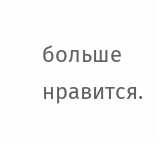больше нравится.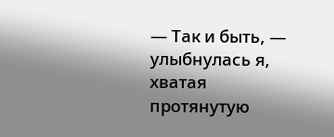— Так и быть, — улыбнулась я, хватая протянутую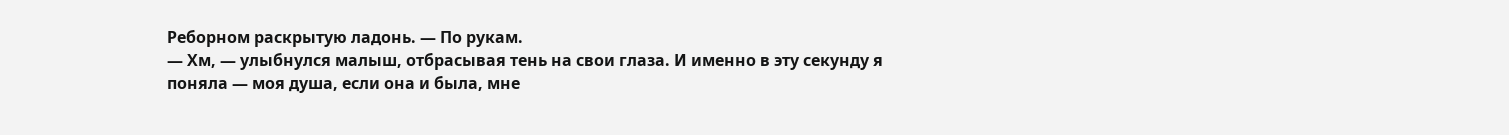Реборном раскрытую ладонь. — По рукам.
— Хм, — улыбнулся малыш, отбрасывая тень на свои глаза. И именно в эту секунду я поняла — моя душа, если она и была, мне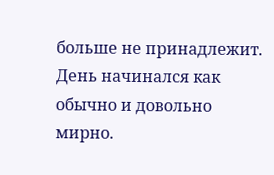больше не принадлежит.
День начинался как обычно и довольно мирно.